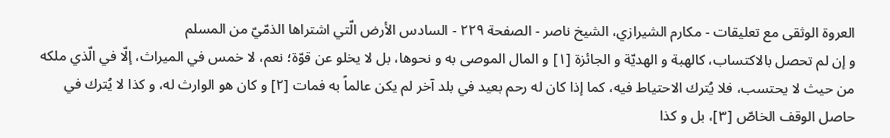العروة الوثقى مع تعليقات - مكارم الشيرازي، الشيخ ناصر - الصفحة ٢٢٩ - السادس الأرض الّتي اشتراها الذمّيّ من المسلم
و إن لم تحصل بالاكتساب، كالهبة و الهديّة و الجائزة [١] و المال الموصى به و نحوها، بل لا يخلو عن قوّة؛ نعم، لا خمس في الميراث، إلّا في الّذي ملكه من حيث لا يحتسب، فلا يُترك الاحتياط فيه، كما إذا كان له رحم بعيد في بلد آخر لم يكن عالماً به فمات [٢] و كان هو الوارث له، و كذا لا يُترك في حاصل الوقف الخاصّ [٣]، بل و كذا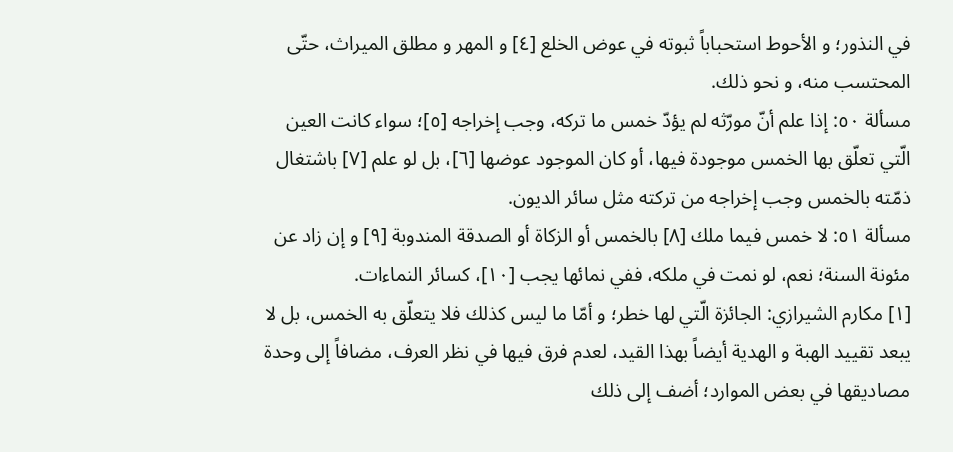في النذور؛ و الأحوط استحباباً ثبوته في عوض الخلع [٤] و المهر و مطلق الميراث، حتّى المحتسب منه، و نحو ذلك.
مسألة ٥٠: إذا علم أنّ مورّثه لم يؤدّ خمس ما تركه، وجب إخراجه [٥]؛ سواء كانت العين الّتي تعلّق بها الخمس موجودة فيها، أو كان الموجود عوضها [٦]، بل لو علم [٧] باشتغال ذمّته بالخمس وجب إخراجه من تركته مثل سائر الديون.
مسألة ٥١: لا خمس فيما ملك [٨] بالخمس أو الزكاة أو الصدقة المندوبة [٩] و إن زاد عن مئونة السنة؛ نعم، لو نمت في ملكه، ففي نمائها يجب [١٠]، كسائر النماءات.
[١] مكارم الشيرازي: الجائزة الّتي لها خطر؛ و أمّا ما ليس كذلك فلا يتعلّق به الخمس، بل لا يبعد تقييد الهبة و الهدية أيضاً بهذا القيد، لعدم فرق فيها في نظر العرف، مضافاً إلى وحدة مصاديقها في بعض الموارد؛ أضف إلى ذلك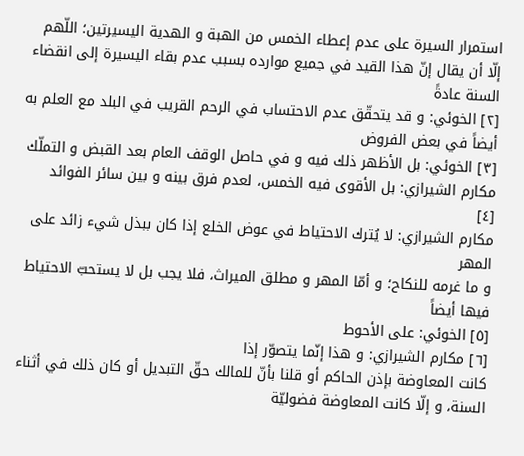استمرار السيرة على عدم إعطاء الخمس من الهبة و الهدية اليسيرتين؛ اللّهم إلّا أن يقال إنّ هذا القيد في جميع موارده بسبب عدم بقاء اليسيرة إلى انقضاء السنة عادةً
[٢] الخوئي: و قد يتحقّق عدم الاحتساب في الرحم القريب في البلد مع العلم به أيضاً في بعض الفروض
[٣] الخوئي: بل الأظهر ذلك فيه و في حاصل الوقف العام بعد القبض و التملّك
مكارم الشيرازي: بل الأقوى فيه الخمس، لعدم فرق بينه و بين سائر الفوائد
[٤]
مكارم الشيرازي: لا يُترك الاحتياط في عوض الخلع إذا كان ببذل شيء زائد على المهر
و ما غرمه للنكاح؛ و أمّا المهر و مطلق الميراث، فلا يجب بل لا يستحبّ الاحتياط
فيها أيضاً
[٥] الخوئي: على الأحوط
[٦] مكارم الشيرازي: و هذا إنّما يتصوّر إذا
كانت المعاوضة بإذن الحاكم أو قلنا بأنّ للمالك حقّ التبديل أو كان ذلك في أثناء
السنة، و إلّا كانت المعاوضة فضوليّة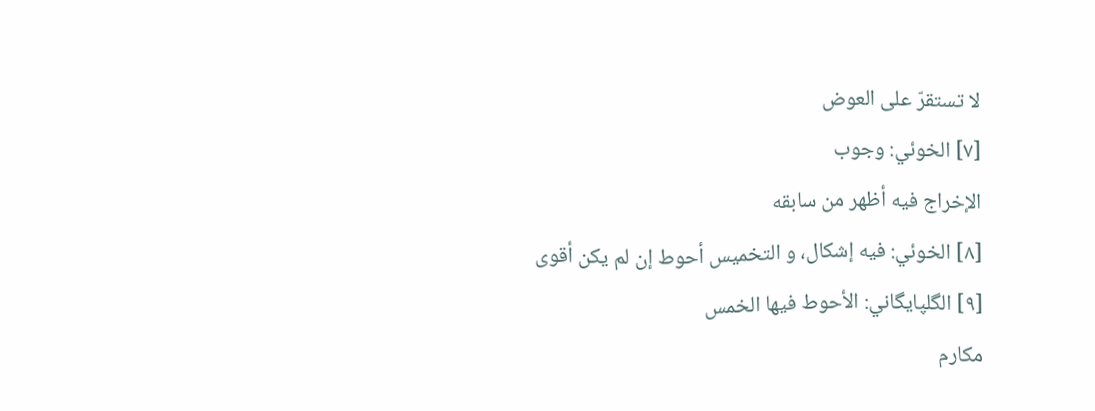لا تستقرّ على العوض
[٧] الخوئي: وجوب
الإخراج فيه أظهر من سابقه
[٨] الخوئي: فيه إشكال، و التخميس أحوط إن لم يكن أقوى
[٩] الگلپايگاني: الأحوط فيها الخمس
مكارم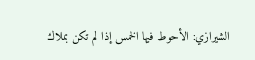الشيرازي: الأحوط فيها الخمس إذا لم تكن بملاك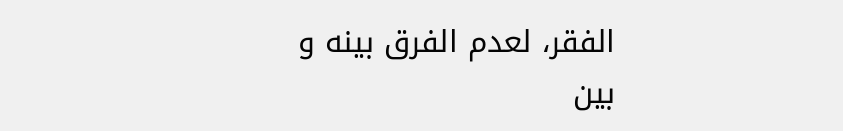الفقر، لعدم الفرق بينه و
بين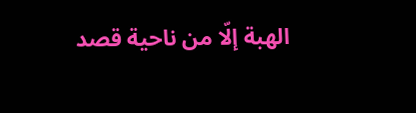الهبة إلّا من ناحية قصد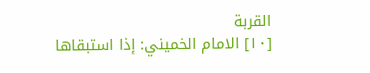القربة
[١٠] الامام الخميني: إذا استبقاها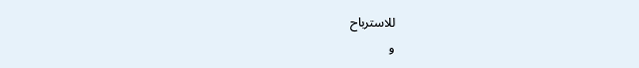للاسترباح
و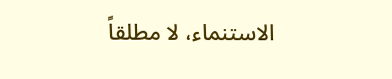الاستنماء، لا مطلقاً